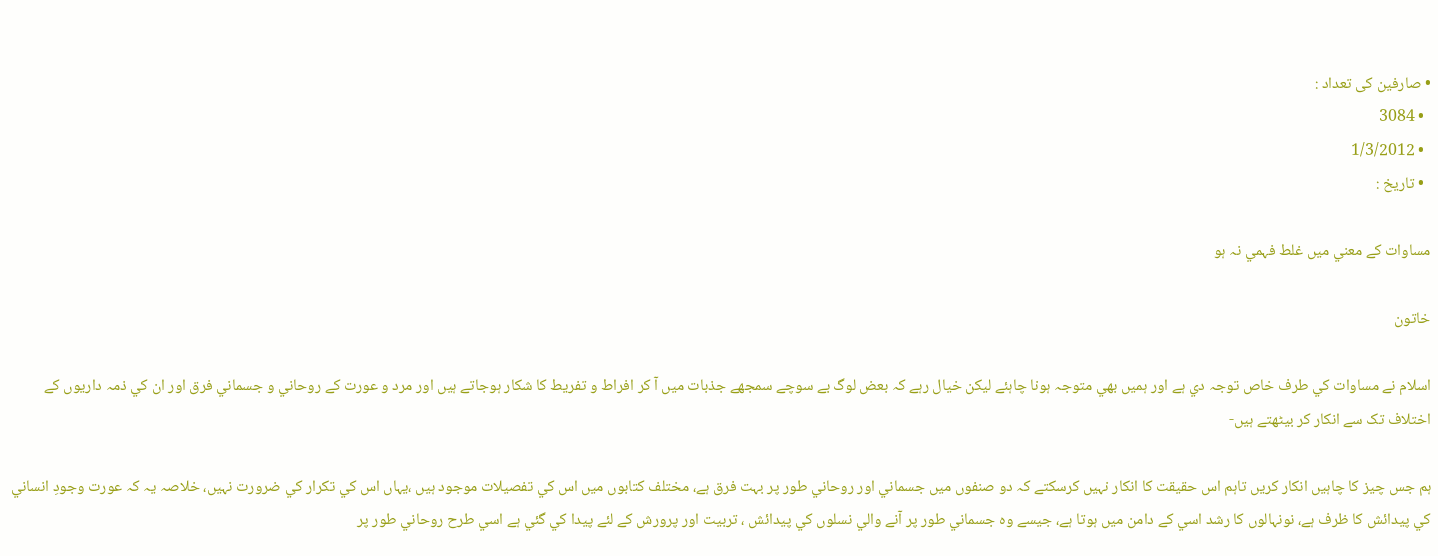• صارفین کی تعداد :
  • 3084
  • 1/3/2012
  • تاريخ :

مساوات کے معني ميں غلط فہمي نہ ہو

خاتون

اسلام نے مساوات کي طرف خاص توجہ دي ہے اور ہميں بھي متوجہ ہونا چاہئے ليکن خيال رہے کہ بعض لوگ بے سوچے سمجھے جذبات ميں آ کر افراط و تفريط کا شکار ہوجاتے ہيں اور مرد و عورت کے روحاني و جسماني فرق اور ان کي ذمہ داريوں کے اختلاف تک سے انکار کر بيٹھتے ہيں-

ہم جس چيز کا چاہيں انکار کريں تاہم اس حقيقت کا انکار نہيں کرسکتے کہ دو صنفوں ميں جسماني اور روحاني طور پر بہت فرق ہے، مختلف کتابوں ميں اس کي تفصيلات موجود ہيں ،يہاں اس کي تکرار کي ضرورت نہيں، خلاصہ يہ کہ عورت وجودِ انساني کي پيدائش کا ظرف ہے، نونہالوں کا رشد اسي کے دامن ميں ہوتا ہے، جيسے وہ جسماني طور پر آنے والي نسلوں کي پيدائش ، تربيت اور پرورش کے لئے پيدا کي گئي ہے اسي طرح روحاني طور پر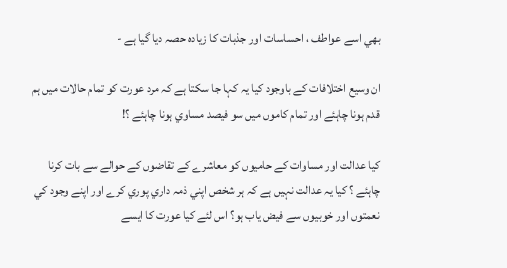بھي اسے عواطف ، احساسات اور جذبات کا زيادہ حصہ ديا گيا ہے -

ان وسيع اختلافات کے باوجود کيا يہ کہا جا سکتا ہے کہ مرد عورت کو تمام حالات ميں ہم قدم ہونا چاہئے اور تمام کاموں ميں سو فيصد مساوي ہونا چاہئے ؟!

کيا عدالت اور مساوات کے حاميوں کو معاشرے کے تقاضوں کے حوالے سے بات کرنا چاہئے ؟ کيا يہ عدالت نہيں ہے کہ ہر شخص اپني ذمہ داري پوري کرے اور اپنے وجود کي نعمتوں اور خوبيوں سے فيض ياب ہو؟ اس لئے کيا عورت کا ايسے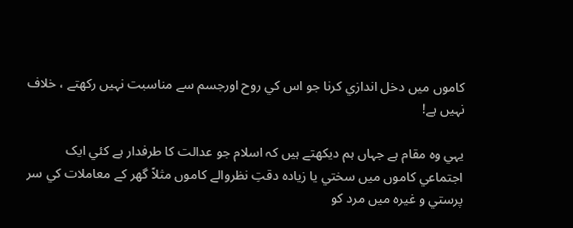کاموں ميں دخل اندازي کرنا جو اس کي روح اورجسم سے مناسبت نہيں رکھتے ، خلاف نہيں ہے!

يہي وہ مقام ہے جہاں ہم ديکھتے ہيں کہ اسلام جو عدالت کا طرفدار ہے کئي ايک اجتماعي کاموں ميں سختي يا زيادہ دقتِ نظروالے کاموں مثلاً گھر کے معاملات کي سر پرستي و غيرہ ميں مرد کو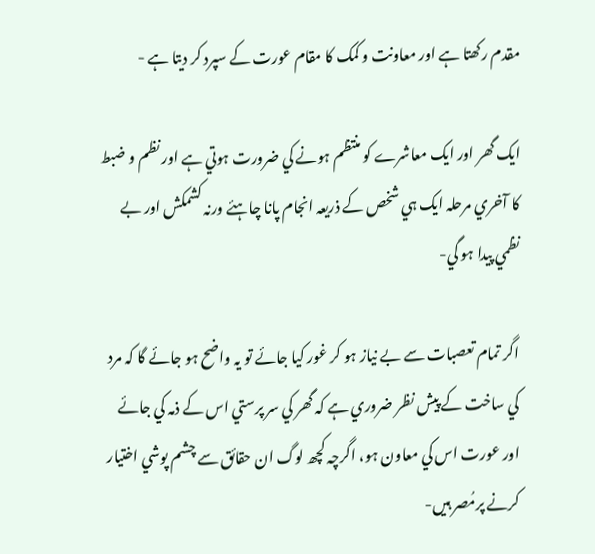مقدم رکھتا ہے اور معاونت و کمک کا مقام عورت کے سپرد کر ديتا ہے -

ايک گھر اور ايک معاشرے کو منتظم ہونے کي ضرورت ہوتي ہے اور نظم و ضبط کا آخري مرحلہ ايک ہي شخص کے ذريعہ انجام پانا چاہئے ورنہ کشمکش اور بے نظمي پيدا ہو گي-

اگر تمام تعصبات سے بے نياز ہو کر غور کيا جائے تو يہ واضح ہو جائے گا کہ مرد کي ساخت کے پيش نظر ضروري ہے کہ گھر کي سر پرستي اس کے ذمہ کي جائے اور عورت اس کي معاون ہو، اگرچہ کچھ لوگ ان حقائق سے چشم پوشي اختيار کرنے پرمُصر ہيں-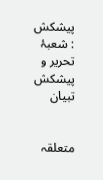پيشکش : شعبۂ تحرير و پيشکش تبيان


متعلقہ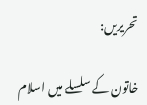تحريريں:

خاتون کے سلسلے ميں اسلام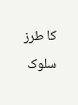کا طرز سلوک